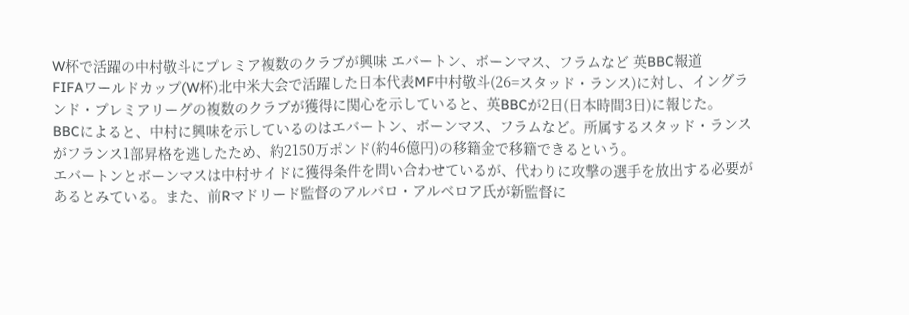W杯で活躍の中村敬斗にプレミア複数のクラブが興味 エバートン、ボーンマス、フラムなど 英BBC報道
FIFAワールドカップ(W杯)北中米大会で活躍した日本代表MF中村敬斗(26=スタッド・ランス)に対し、イングランド・プレミアリーグの複数のクラブが獲得に関心を示していると、英BBCが2日(日本時間3日)に報じた。
BBCによると、中村に興味を示しているのはエバートン、ボーンマス、フラムなど。所属するスタッド・ランスがフランス1部昇格を逃したため、約2150万ポンド(約46億円)の移籍金で移籍できるという。
エバートンとボーンマスは中村サイドに獲得条件を問い合わせているが、代わりに攻撃の選手を放出する必要があるとみている。また、前Rマドリード監督のアルバロ・アルベロア氏が新監督に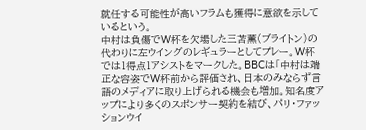就任する可能性が高いフラムも獲得に意欲を示しているという。
中村は負傷でW杯を欠場した三苫薫(ブライトン)の代わりに左ウイングのレギュラーとしてプレー。W杯では1得点1アシストをマークした。BBCは「中村は端正な容姿でW杯前から評価され、日本のみならず言語のメディアに取り上げられる機会も増加。知名度アップにより多くのスポンサー契約を結び、パリ・ファッションウイ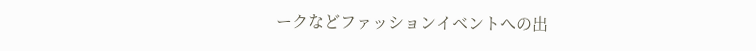ークなどファッションイベントへの出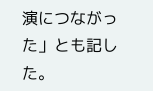演につながった」とも記した。